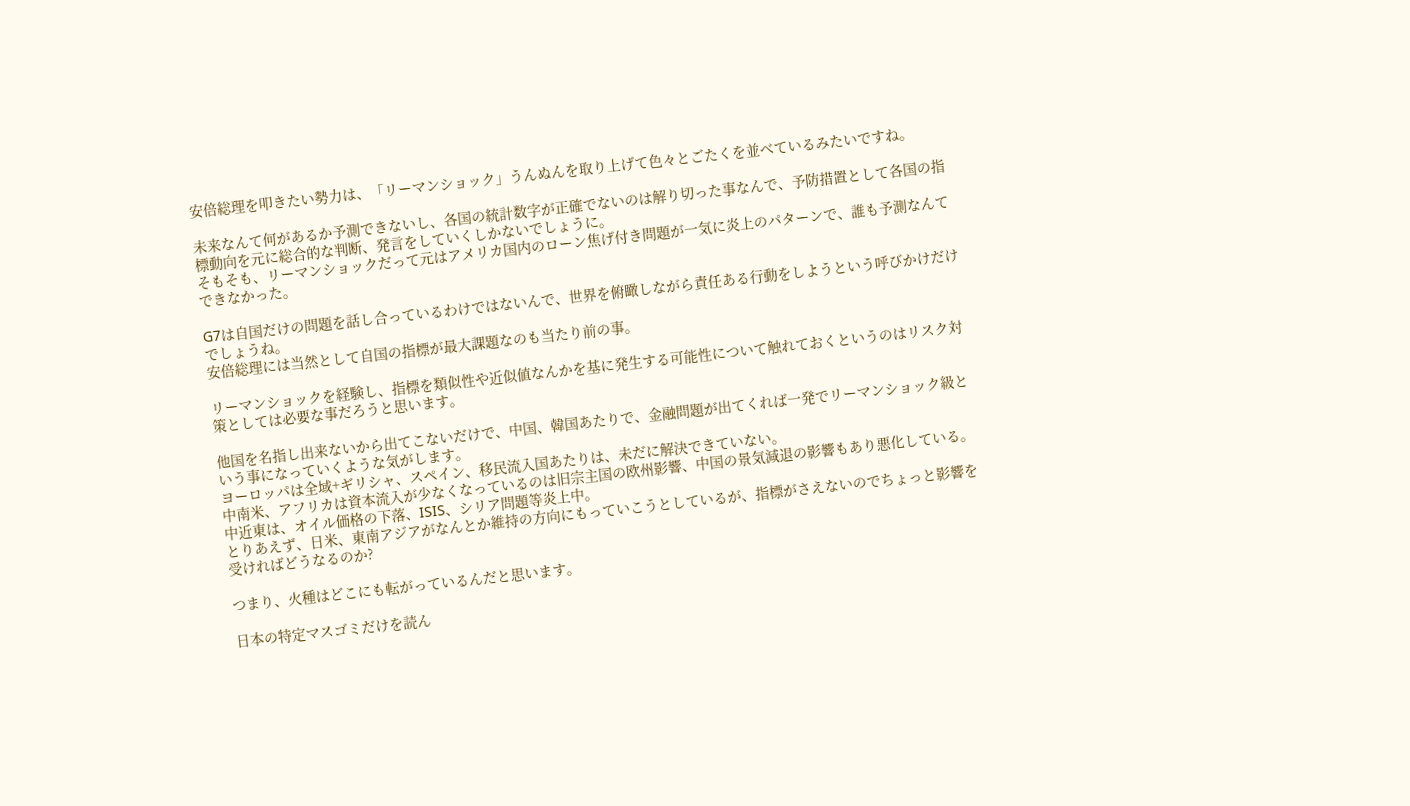安倍総理を叩きたい勢力は、「リーマンショック」うんぬんを取り上げて色々とごたくを並べているみたいですね。

未来なんて何があるか予測できないし、各国の統計数字が正確でないのは解り切った事なんで、予防措置として各国の指標動向を元に総合的な判断、発言をしていくしかないでしょうに。
そもそも、リーマンショックだって元はアメリカ国内のローン焦げ付き問題が一気に炎上のパターンで、誰も予測なんてできなかった。

G7は自国だけの問題を話し合っているわけではないんで、世界を俯瞰しながら責任ある行動をしようという呼びかけだけでしょうね。
安倍総理には当然として自国の指標が最大課題なのも当たり前の事。

リーマンショックを経験し、指標を類似性や近似値なんかを基に発生する可能性について触れておくというのはリスク対策としては必要な事だろうと思います。

他国を名指し出来ないから出てこないだけで、中国、韓国あたりで、金融問題が出てくれば一発でリーマンショック級という事になっていくような気がします。
ヨーロッパは全域+ギリシャ、スペイン、移民流入国あたりは、未だに解決できていない。
中南米、アフリカは資本流入が少なくなっているのは旧宗主国の欧州影響、中国の景気減退の影響もあり悪化している。
中近東は、オイル価格の下落、ISIS、シリア問題等炎上中。
とりあえず、日米、東南アジアがなんとか維持の方向にもっていこうとしているが、指標がさえないのでちょっと影響を受ければどうなるのか?

つまり、火種はどこにも転がっているんだと思います。

日本の特定マスゴミだけを読ん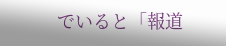でいると「報道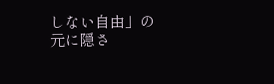しない自由」の元に隠さ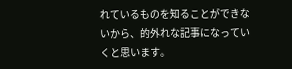れているものを知ることができないから、的外れな記事になっていくと思います。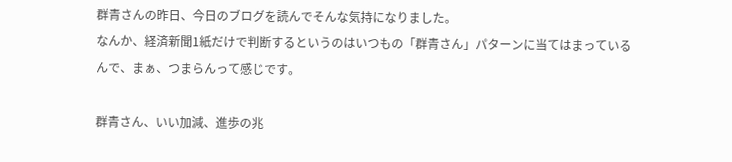群青さんの昨日、今日のブログを読んでそんな気持になりました。
なんか、経済新聞1紙だけで判断するというのはいつもの「群青さん」パターンに当てはまっているんで、まぁ、つまらんって感じです。

群青さん、いい加減、進歩の兆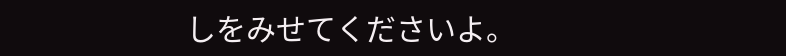しをみせてくださいよ。